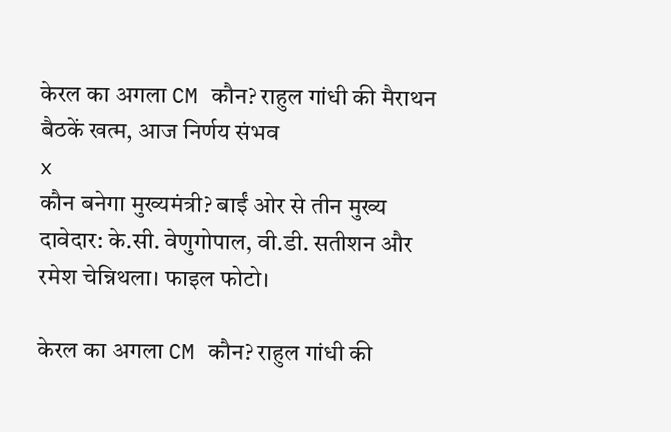केरल का अगला CM कौन? राहुल गांधी की मैराथन बैठकें खत्म, आज निर्णय संभव
x
कौन बनेगा मुख्यमंत्री? बाईं ओर से तीन मुख्य दावेदार: के.सी. वेणुगोपाल, वी.डी. सतीशन और रमेश चेन्निथला। फाइल फोटो।

केरल का अगला CM कौन? राहुल गांधी की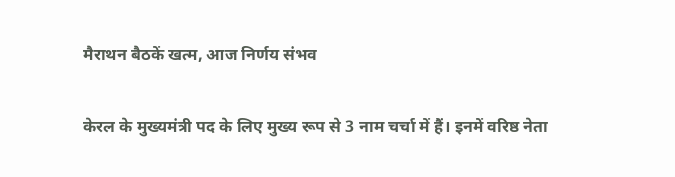मैराथन बैठकें खत्म, आज निर्णय संभव

केरल के मुख्यमंत्री पद के लिए मुख्य रूप से 3 नाम चर्चा में हैं। इनमें वरिष्ठ नेता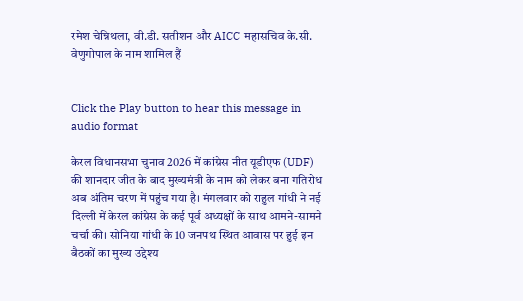रमेश चेन्निथला, वी.डी. सतीशन और AICC महासचिव के.सी. वेणुगोपाल के नाम शामिल हैं


Click the Play button to hear this message in audio format

केरल विधानसभा चुनाव 2026 में कांग्रेस नीत यूडीएफ (UDF) की शानदार जीत के बाद मुख्यमंत्री के नाम को लेकर बना गतिरोध अब अंतिम चरण में पहुंच गया है। मंगलवार को राहुल गांधी ने नई दिल्ली में केरल कांग्रेस के कई पूर्व अध्यक्षों के साथ आमने-सामने चर्चा की। सोनिया गांधी के 10 जनपथ स्थित आवास पर हुई इन बैठकों का मुख्य उद्देश्य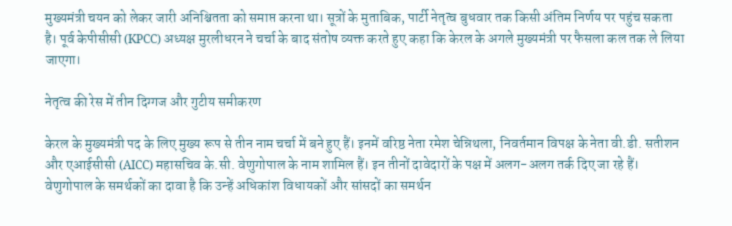मुख्यमंत्री चयन को लेकर जारी अनिश्चितता को समाप्त करना था। सूत्रों के मुताबिक, पार्टी नेतृत्व बुधवार तक किसी अंतिम निर्णय पर पहुंच सकता है। पूर्व केपीसीसी (KPCC) अध्यक्ष मुरलीधरन ने चर्चा के बाद संतोष व्यक्त करते हुए कहा कि केरल के अगले मुख्यमंत्री पर फैसला कल तक ले लिया जाएगा।

नेतृत्व की रेस में तीन दिग्गज और गुटीय समीकरण

केरल के मुख्यमंत्री पद के लिए मुख्य रूप से तीन नाम चर्चा में बने हुए हैं। इनमें वरिष्ठ नेता रमेश चेन्निथला, निवर्तमान विपक्ष के नेता वी.डी. सतीशन और एआईसीसी (AICC) महासचिव के.सी. वेणुगोपाल के नाम शामिल हैं। इन तीनों दावेदारों के पक्ष में अलग-अलग तर्क दिए जा रहे हैं। वेणुगोपाल के समर्थकों का दावा है कि उन्हें अधिकांश विधायकों और सांसदों का समर्थन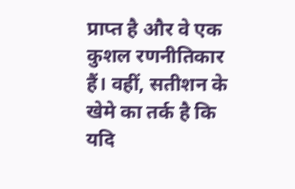प्राप्त है और वे एक कुशल रणनीतिकार हैं। वहीं, सतीशन के खेमे का तर्क है कि यदि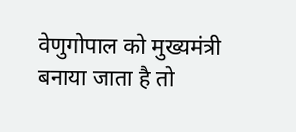वेणुगोपाल को मुख्यमंत्री बनाया जाता है तो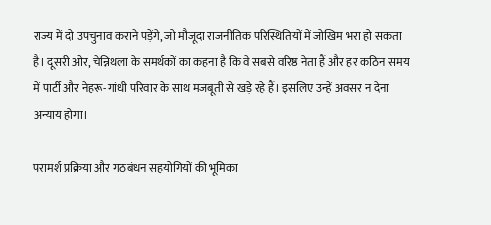राज्य में दो उपचुनाव कराने पड़ेंगे, जो मौजूदा राजनीतिक परिस्थितियों में जोखिम भरा हो सकता है। दूसरी ओर, चेन्निथला के समर्थकों का कहना है कि वे सबसे वरिष्ठ नेता हैं और हर कठिन समय में पार्टी और नेहरू-गांधी परिवार के साथ मजबूती से खड़े रहे हैं। इसलिए उन्हें अवसर न देना अन्याय होगा।

परामर्श प्रक्रिया और गठबंधन सहयोगियों की भूमिका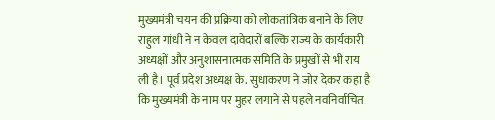मुख्यमंत्री चयन की प्रक्रिया को लोकतांत्रिक बनाने के लिए राहुल गांधी ने न केवल दावेदारों बल्कि राज्य के कार्यकारी अध्यक्षों और अनुशासनात्मक समिति के प्रमुखों से भी राय ली है। पूर्व प्रदेश अध्यक्ष के. सुधाकरण ने जोर देकर कहा है कि मुख्यमंत्री के नाम पर मुहर लगाने से पहले नवनिर्वाचित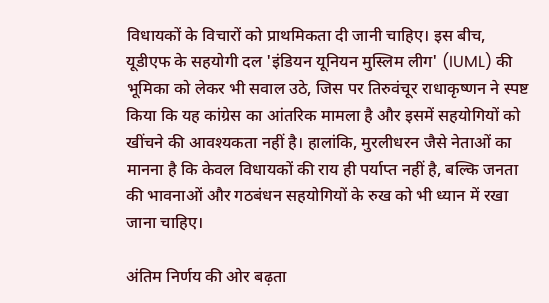विधायकों के विचारों को प्राथमिकता दी जानी चाहिए। इस बीच, यूडीएफ के सहयोगी दल 'इंडियन यूनियन मुस्लिम लीग' (IUML) की भूमिका को लेकर भी सवाल उठे, जिस पर तिरुवंचूर राधाकृष्णन ने स्पष्ट किया कि यह कांग्रेस का आंतरिक मामला है और इसमें सहयोगियों को खींचने की आवश्यकता नहीं है। हालांकि, मुरलीधरन जैसे नेताओं का मानना है कि केवल विधायकों की राय ही पर्याप्त नहीं है, बल्कि जनता की भावनाओं और गठबंधन सहयोगियों के रुख को भी ध्यान में रखा जाना चाहिए।

अंतिम निर्णय की ओर बढ़ता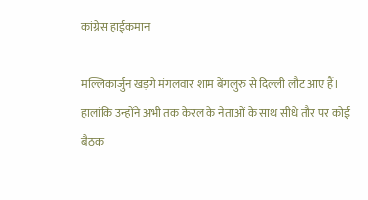कांग्रेस हाईकमान

मल्लिकार्जुन खड़गे मंगलवार शाम बेंगलुरु से दिल्ली लौट आए हैं। हालांकि उन्होंने अभी तक केरल के नेताओं के साथ सीधे तौर पर कोई बैठक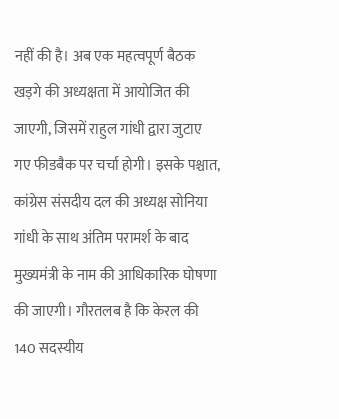नहीं की है। अब एक महत्वपूर्ण बैठक खड़गे की अध्यक्षता में आयोजित की जाएगी, जिसमें राहुल गांधी द्वारा जुटाए गए फीडबैक पर चर्चा होगी। इसके पश्चात, कांग्रेस संसदीय दल की अध्यक्ष सोनिया गांधी के साथ अंतिम परामर्श के बाद मुख्यमंत्री के नाम की आधिकारिक घोषणा की जाएगी। गौरतलब है कि केरल की 140 सदस्यीय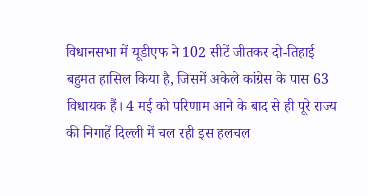विधानसभा में यूडीएफ ने 102 सीटें जीतकर दो-तिहाई बहुमत हासिल किया है, जिसमें अकेले कांग्रेस के पास 63 विधायक हैं। 4 मई को परिणाम आने के बाद से ही पूरे राज्य की निगाहें दिल्ली में चल रही इस हलचल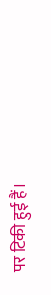पर टिकी हुई हैं।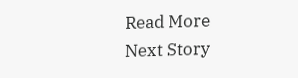Read More
Next Story